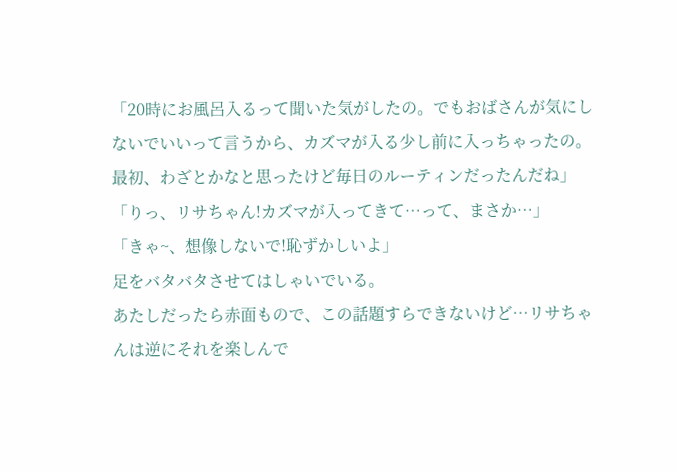「20時にお風呂入るって聞いた気がしたの。でもおばさんが気にしないでいいって言うから、カズマが入る少し前に入っちゃったの。最初、わざとかなと思ったけど毎日のルーティンだったんだね」
「りっ、リサちゃん!カズマが入ってきて…って、まさか…」
「きゃ~、想像しないで!恥ずかしいよ」
足をバタバタさせてはしゃいでいる。
あたしだったら赤面もので、この話題すらできないけど…リサちゃんは逆にそれを楽しんで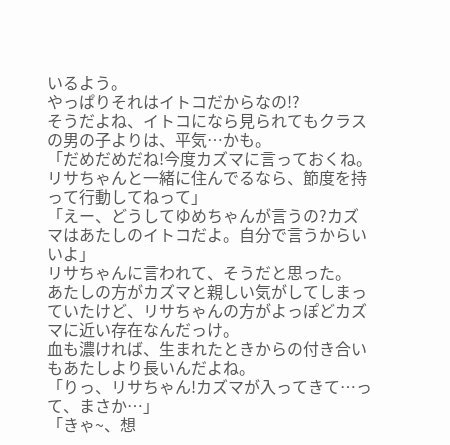いるよう。
やっぱりそれはイトコだからなの!?
そうだよね、イトコになら見られてもクラスの男の子よりは、平気…かも。
「だめだめだね!今度カズマに言っておくね。リサちゃんと一緒に住んでるなら、節度を持って行動してねって」
「えー、どうしてゆめちゃんが言うの?カズマはあたしのイトコだよ。自分で言うからいいよ」
リサちゃんに言われて、そうだと思った。
あたしの方がカズマと親しい気がしてしまっていたけど、リサちゃんの方がよっぽどカズマに近い存在なんだっけ。
血も濃ければ、生まれたときからの付き合いもあたしより長いんだよね。
「りっ、リサちゃん!カズマが入ってきて…って、まさか…」
「きゃ~、想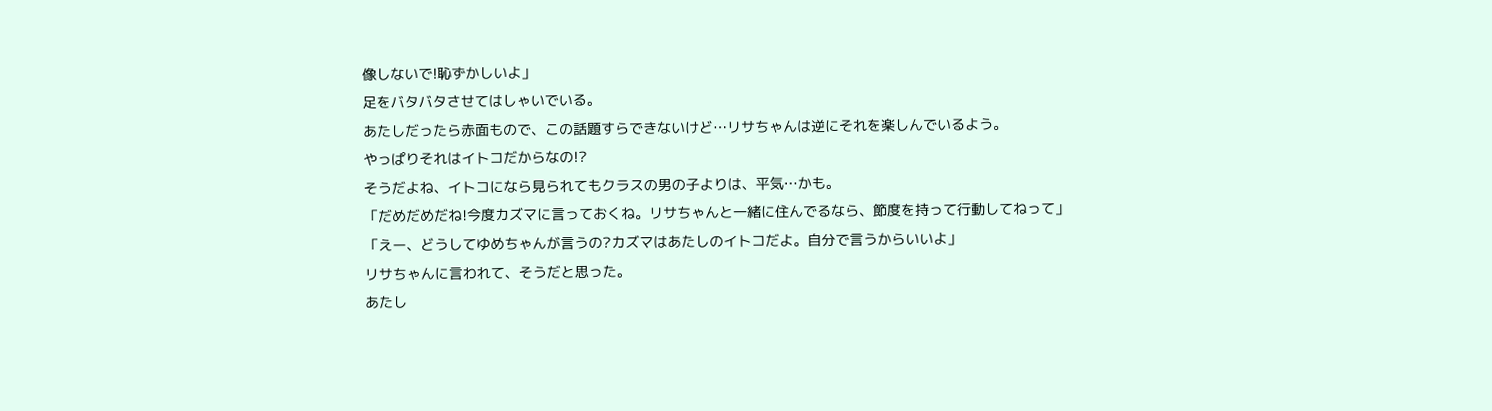像しないで!恥ずかしいよ」
足をバタバタさせてはしゃいでいる。
あたしだったら赤面もので、この話題すらできないけど…リサちゃんは逆にそれを楽しんでいるよう。
やっぱりそれはイトコだからなの!?
そうだよね、イトコになら見られてもクラスの男の子よりは、平気…かも。
「だめだめだね!今度カズマに言っておくね。リサちゃんと一緒に住んでるなら、節度を持って行動してねって」
「えー、どうしてゆめちゃんが言うの?カズマはあたしのイトコだよ。自分で言うからいいよ」
リサちゃんに言われて、そうだと思った。
あたし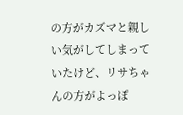の方がカズマと親しい気がしてしまっていたけど、リサちゃんの方がよっぽ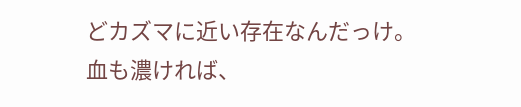どカズマに近い存在なんだっけ。
血も濃ければ、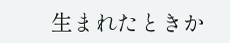生まれたときか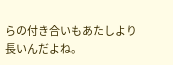らの付き合いもあたしより長いんだよね。